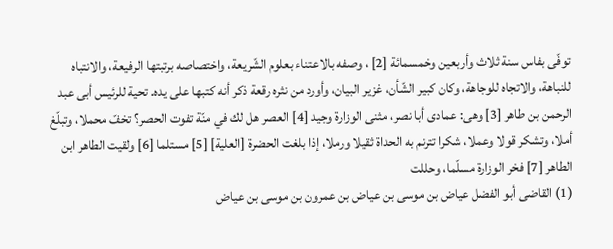توفّى بفاس سنة ثلاث وأربعين وخمسمائة [2] ، وصفه بالاعتناء بعلوم الشّريعة، واختصاصه برتبتها الرفيعة، والانتباه للنباهة، والاتجاه للوجاهة، وكان كبير الشّأن، غزير البيان، وأورد من نثره رقعة ذكر أنه كتبها على يده. تحية للرئيس أبى عبد الرحمن بن طاهر [3] وهى: عمادى أبا نصر، مثنى الوزارة وجيد [4] العصر هل لك في منّة تفوت الحصر؟ تخفّ محملا، وتبلّغ أملا، وتشكر قولا وعملا، شكرا تترنم به الحداة ثقيلا ورملا، إذا بلغت الحضرة [العلية] [5] مستلما [6] ولقيت الطاهر ابن الطاهر [7] فخر الوزارة مسلّما، وحللت
(1) القاضى أبو الفضل عياض بن موسى بن عياض بن عمرون بن موسى بن عياض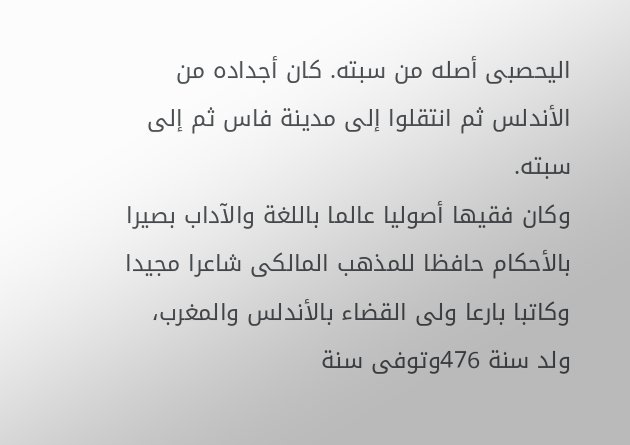اليحصبى أصله من سبته. كان أجداده من الأندلس ثم انتقلوا إلى مدينة فاس ثم إلى سبته.
وكان فقيها أصوليا عالما باللغة والآداب بصيرا بالأحكام حافظا للمذهب المالكى شاعرا مجيدا وكاتبا بارعا ولى القضاء بالأندلس والمغرب، ولد سنة 476وتوفى سنة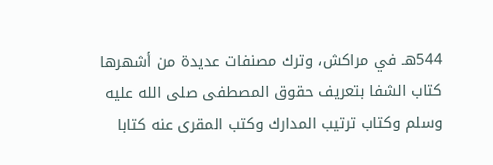544هـ في مراكش، وترك مصنفات عديدة من أشهرها كتاب الشفا بتعريف حقوق المصطفى صلى الله عليه وسلم وكتاب ترتيب المدارك وكتب المقرى عنه كتابا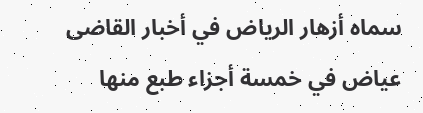سماه أزهار الرياض في أخبار القاضى عياض في خمسة أجزاء طبع منها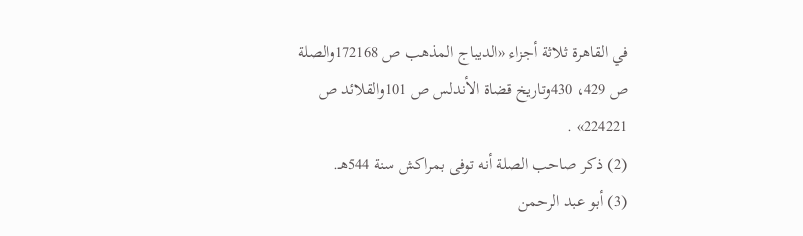في القاهرة ثلاثة أجزاء «الديباج المذهب ص 172168والصلة ص 429، 430وتاريخ قضاة الأندلس ص 101والقلائد ص 224221» .
(2) ذكر صاحب الصلة أنه توفى بمراكش سنة 544هـ.
(3) أبو عبد الرحمن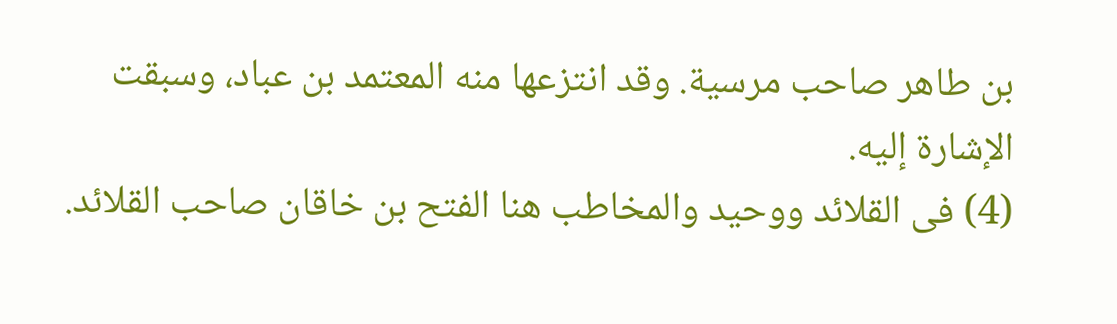بن طاهر صاحب مرسية. وقد انتزعها منه المعتمد بن عباد، وسبقت الإشارة إليه.
(4) فى القلائد ووحيد والمخاطب هنا الفتح بن خاقان صاحب القلائد.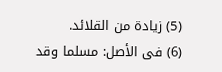(5) زيادة من القلائد.
(6) فى الأصل: مسلما وقد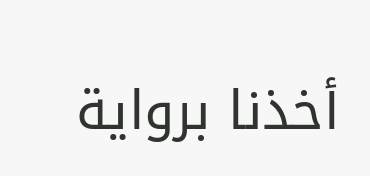أخذنا برواية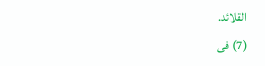القلائد.
(7) فى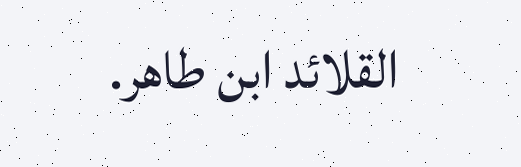القلائد ابن طاهر.